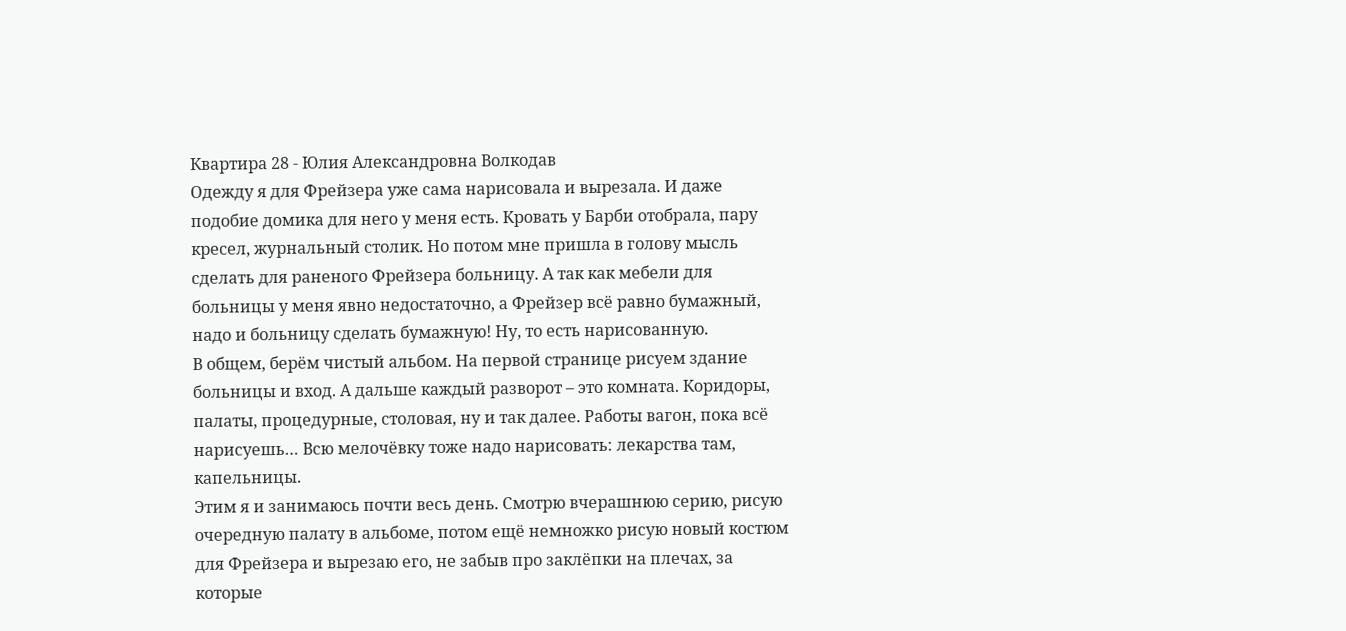Квартира 28 - Юлия Александровна Волкодав
Одежду я для Фрейзера уже сама нарисовала и вырезала. И даже подобие домика для него у меня есть. Кровать у Барби отобрала, пару кресел, журнальный столик. Но потом мне пришла в голову мысль сделать для раненого Фрейзера больницу. А так как мебели для больницы у меня явно недостаточно, а Фрейзер всё равно бумажный, надо и больницу сделать бумажную! Ну, то есть нарисованную.
В общем, берём чистый альбом. На первой странице рисуем здание больницы и вход. А дальше каждый разворот – это комната. Коридоры, палаты, процедурные, столовая, ну и так далее. Работы вагон, пока всё нарисуешь… Всю мелочёвку тоже надо нарисовать: лекарства там, капельницы.
Этим я и занимаюсь почти весь день. Смотрю вчерашнюю серию, рисую очередную палату в альбоме, потом ещё немножко рисую новый костюм для Фрейзера и вырезаю его, не забыв про заклёпки на плечах, за которые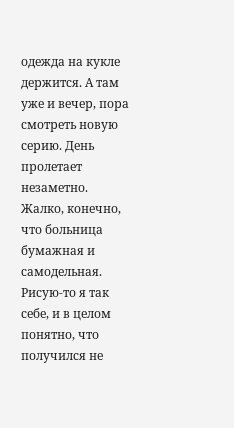одежда на кукле держится. А там уже и вечер, пора смотреть новую серию. День пролетает незаметно.
Жалко, конечно, что больница бумажная и самодельная. Рисую-то я так себе, и в целом понятно, что получился не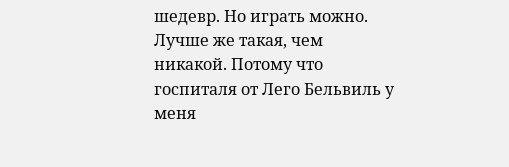шедевр. Но играть можно. Лучше же такая, чем никакой. Потому что госпиталя от Лего Бельвиль у меня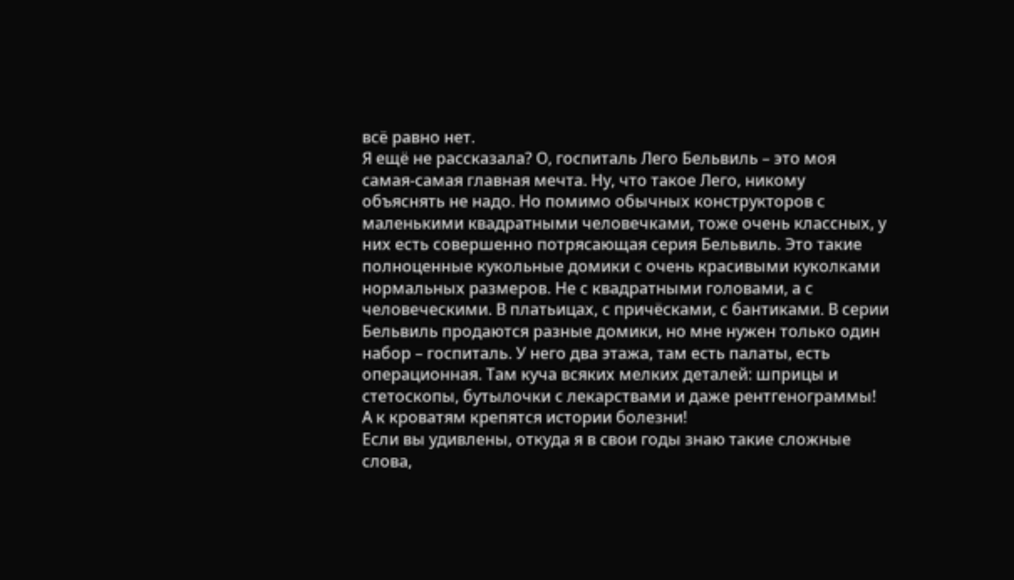всё равно нет.
Я ещё не рассказала? О, госпиталь Лего Бельвиль – это моя самая-самая главная мечта. Ну, что такое Лего, никому объяснять не надо. Но помимо обычных конструкторов с маленькими квадратными человечками, тоже очень классных, у них есть совершенно потрясающая серия Бельвиль. Это такие полноценные кукольные домики с очень красивыми куколками нормальных размеров. Не с квадратными головами, а с человеческими. В платьицах, с причёсками, с бантиками. В серии Бельвиль продаются разные домики, но мне нужен только один набор – госпиталь. У него два этажа, там есть палаты, есть операционная. Там куча всяких мелких деталей: шприцы и стетоскопы, бутылочки с лекарствами и даже рентгенограммы! А к кроватям крепятся истории болезни!
Если вы удивлены, откуда я в свои годы знаю такие сложные слова,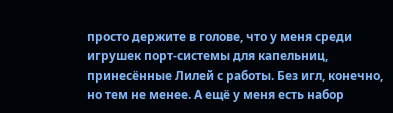просто держите в голове, что у меня среди игрушек порт-системы для капельниц, принесённые Лилей с работы. Без игл, конечно, но тем не менее. А ещё у меня есть набор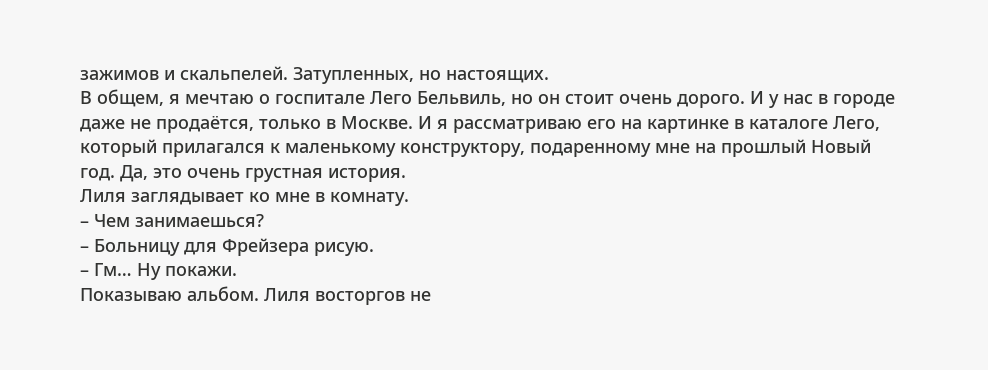зажимов и скальпелей. Затупленных, но настоящих.
В общем, я мечтаю о госпитале Лего Бельвиль, но он стоит очень дорого. И у нас в городе даже не продаётся, только в Москве. И я рассматриваю его на картинке в каталоге Лего, который прилагался к маленькому конструктору, подаренному мне на прошлый Новый год. Да, это очень грустная история.
Лиля заглядывает ко мне в комнату.
– Чем занимаешься?
– Больницу для Фрейзера рисую.
– Гм… Ну покажи.
Показываю альбом. Лиля восторгов не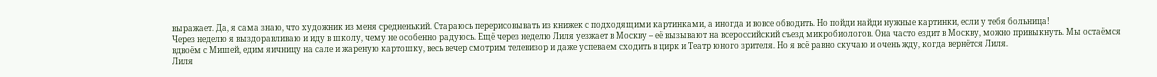выражает. Да, я сама знаю, что художник из меня средненький. Стараюсь перерисовывать из книжек с подходящими картинками, а иногда и вовсе обводить. Но пойди найди нужные картинки, если у тебя больница!
Через неделю я выздоравливаю и иду в школу, чему не особенно радуюсь. Ещё через неделю Лиля уезжает в Москву – её вызывают на всероссийский съезд микробиологов. Она часто ездит в Москву, можно привыкнуть. Мы остаёмся вдвоём с Мишей, едим яичницу на сале и жареную картошку, весь вечер смотрим телевизор и даже успеваем сходить в цирк и Театр юного зрителя. Но я всё равно скучаю и очень жду, когда вернётся Лиля.
Лиля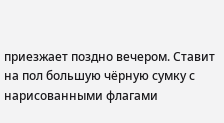приезжает поздно вечером. Ставит на пол большую чёрную сумку с нарисованными флагами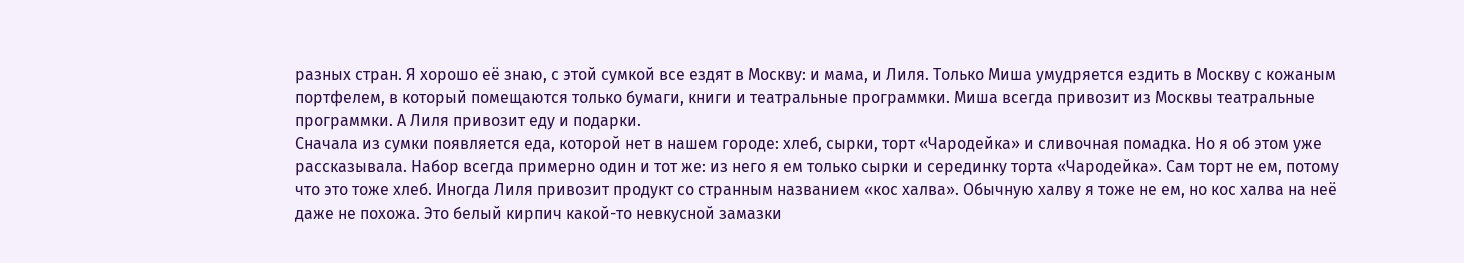разных стран. Я хорошо её знаю, с этой сумкой все ездят в Москву: и мама, и Лиля. Только Миша умудряется ездить в Москву с кожаным портфелем, в который помещаются только бумаги, книги и театральные программки. Миша всегда привозит из Москвы театральные программки. А Лиля привозит еду и подарки.
Сначала из сумки появляется еда, которой нет в нашем городе: хлеб, сырки, торт «Чародейка» и сливочная помадка. Но я об этом уже рассказывала. Набор всегда примерно один и тот же: из него я ем только сырки и серединку торта «Чародейка». Сам торт не ем, потому что это тоже хлеб. Иногда Лиля привозит продукт со странным названием «кос халва». Обычную халву я тоже не ем, но кос халва на неё даже не похожа. Это белый кирпич какой-то невкусной замазки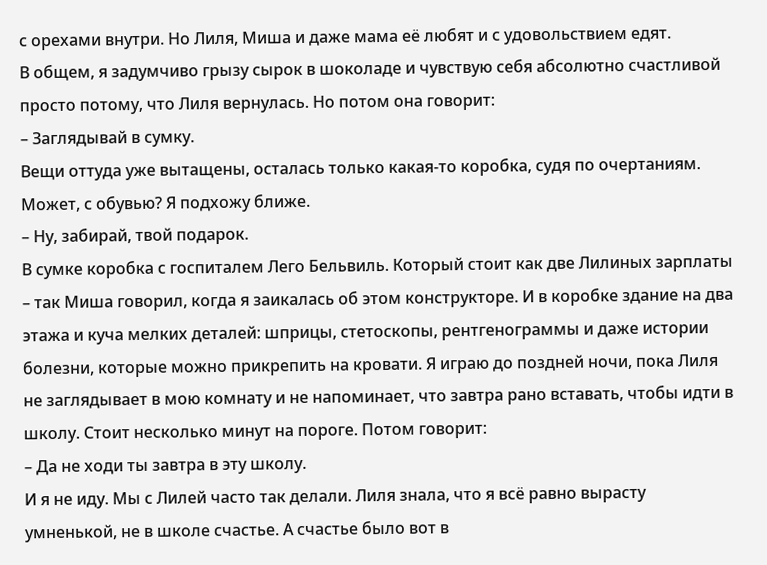с орехами внутри. Но Лиля, Миша и даже мама её любят и с удовольствием едят.
В общем, я задумчиво грызу сырок в шоколаде и чувствую себя абсолютно счастливой просто потому, что Лиля вернулась. Но потом она говорит:
– Заглядывай в сумку.
Вещи оттуда уже вытащены, осталась только какая-то коробка, судя по очертаниям. Может, с обувью? Я подхожу ближе.
– Ну, забирай, твой подарок.
В сумке коробка с госпиталем Лего Бельвиль. Который стоит как две Лилиных зарплаты – так Миша говорил, когда я заикалась об этом конструкторе. И в коробке здание на два этажа и куча мелких деталей: шприцы, стетоскопы, рентгенограммы и даже истории болезни, которые можно прикрепить на кровати. Я играю до поздней ночи, пока Лиля не заглядывает в мою комнату и не напоминает, что завтра рано вставать, чтобы идти в школу. Стоит несколько минут на пороге. Потом говорит:
– Да не ходи ты завтра в эту школу.
И я не иду. Мы с Лилей часто так делали. Лиля знала, что я всё равно вырасту умненькой, не в школе счастье. А счастье было вот в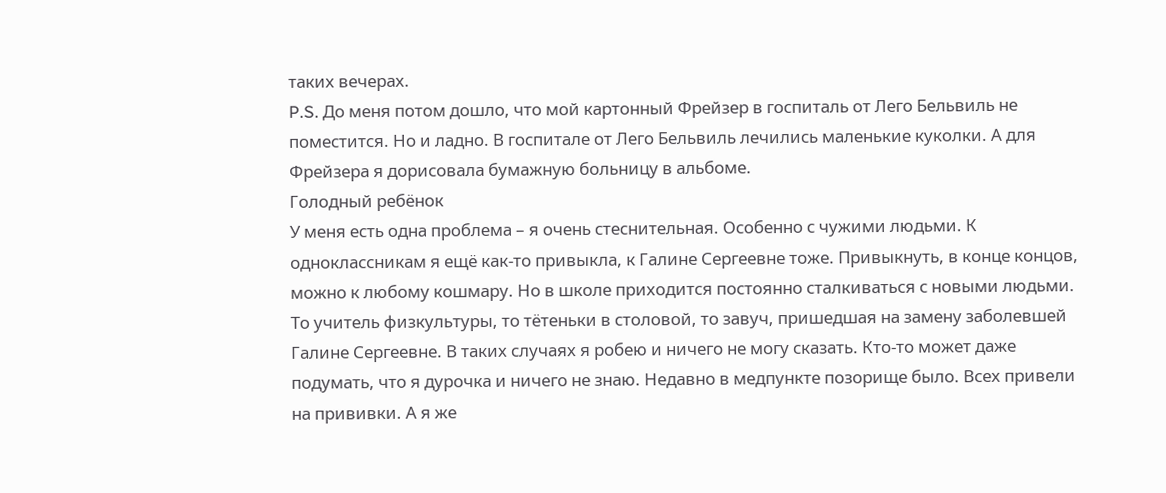таких вечерах.
P.S. До меня потом дошло, что мой картонный Фрейзер в госпиталь от Лего Бельвиль не поместится. Но и ладно. В госпитале от Лего Бельвиль лечились маленькие куколки. А для Фрейзера я дорисовала бумажную больницу в альбоме.
Голодный ребёнок
У меня есть одна проблема – я очень стеснительная. Особенно с чужими людьми. К одноклассникам я ещё как-то привыкла, к Галине Сергеевне тоже. Привыкнуть, в конце концов, можно к любому кошмару. Но в школе приходится постоянно сталкиваться с новыми людьми. То учитель физкультуры, то тётеньки в столовой, то завуч, пришедшая на замену заболевшей Галине Сергеевне. В таких случаях я робею и ничего не могу сказать. Кто-то может даже подумать, что я дурочка и ничего не знаю. Недавно в медпункте позорище было. Всех привели на прививки. А я же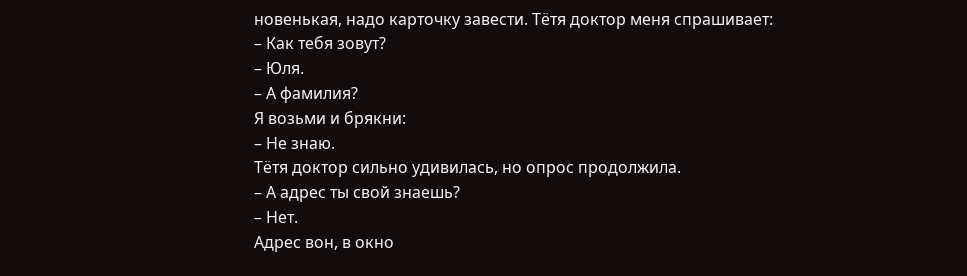новенькая, надо карточку завести. Тётя доктор меня спрашивает:
– Как тебя зовут?
– Юля.
– А фамилия?
Я возьми и брякни:
– Не знаю.
Тётя доктор сильно удивилась, но опрос продолжила.
– А адрес ты свой знаешь?
– Нет.
Адрес вон, в окно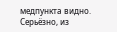медпункта видно. Серьёзно, из